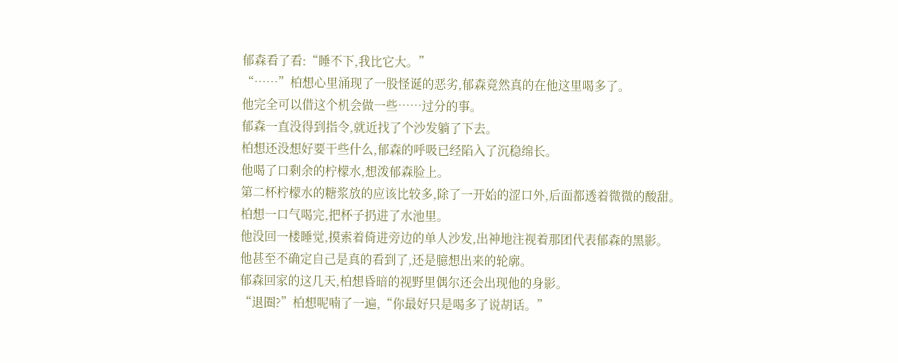郁森看了看:“睡不下,我比它大。”
“……”柏想心里涌现了一股怪诞的恶劣,郁森竟然真的在他这里喝多了。
他完全可以借这个机会做一些……过分的事。
郁森一直没得到指令,就近找了个沙发躺了下去。
柏想还没想好要干些什么,郁森的呼吸已经陷入了沉稳绵长。
他喝了口剩余的柠檬水,想泼郁森脸上。
第二杯柠檬水的糖浆放的应该比较多,除了一开始的涩口外,后面都透着微微的酸甜。
柏想一口气喝完,把杯子扔进了水池里。
他没回一楼睡觉,摸索着倚进旁边的单人沙发,出神地注视着那团代表郁森的黑影。
他甚至不确定自己是真的看到了,还是臆想出来的轮廓。
郁森回家的这几天,柏想昏暗的视野里偶尔还会出现他的身影。
“退圈?”柏想呢喃了一遍,“你最好只是喝多了说胡话。”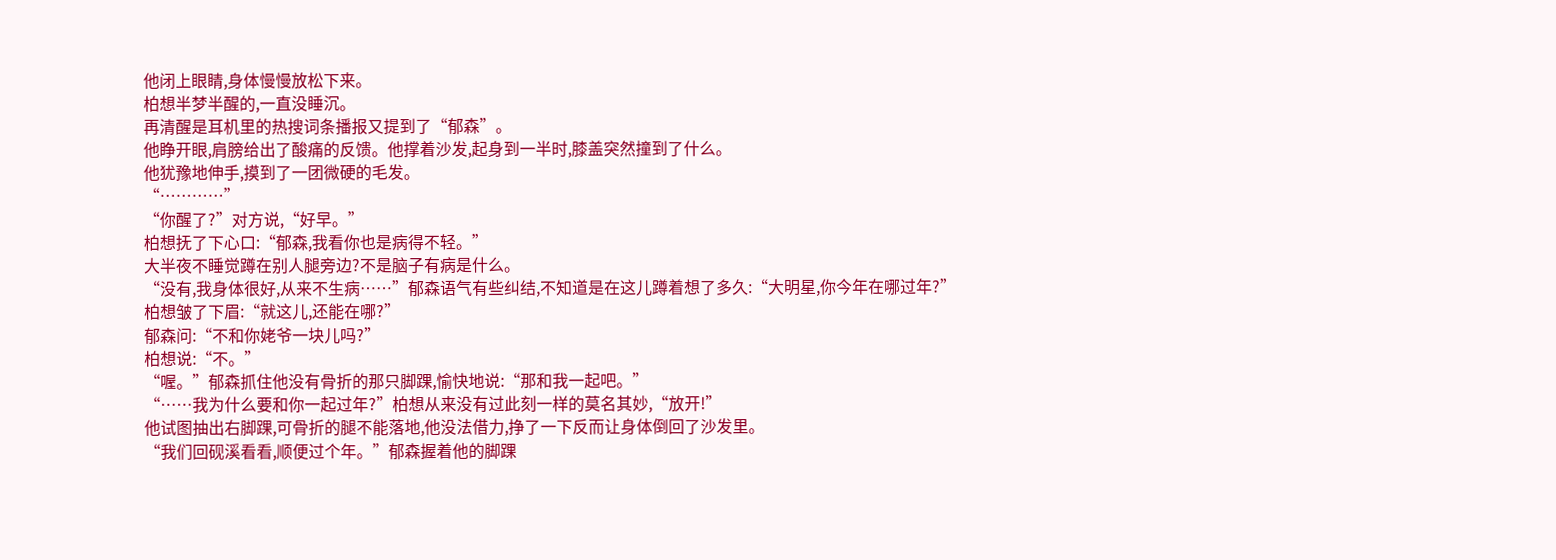他闭上眼睛,身体慢慢放松下来。
柏想半梦半醒的,一直没睡沉。
再清醒是耳机里的热搜词条播报又提到了“郁森”。
他睁开眼,肩膀给出了酸痛的反馈。他撑着沙发,起身到一半时,膝盖突然撞到了什么。
他犹豫地伸手,摸到了一团微硬的毛发。
“…………”
“你醒了?”对方说,“好早。”
柏想抚了下心口:“郁森,我看你也是病得不轻。”
大半夜不睡觉蹲在别人腿旁边?不是脑子有病是什么。
“没有,我身体很好,从来不生病……”郁森语气有些纠结,不知道是在这儿蹲着想了多久:“大明星,你今年在哪过年?”
柏想皱了下眉:“就这儿,还能在哪?”
郁森问:“不和你姥爷一块儿吗?”
柏想说:“不。”
“喔。”郁森抓住他没有骨折的那只脚踝,愉快地说:“那和我一起吧。”
“……我为什么要和你一起过年?”柏想从来没有过此刻一样的莫名其妙,“放开!”
他试图抽出右脚踝,可骨折的腿不能落地,他没法借力,挣了一下反而让身体倒回了沙发里。
“我们回砚溪看看,顺便过个年。”郁森握着他的脚踝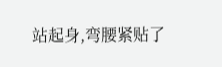站起身,弯腰紧贴了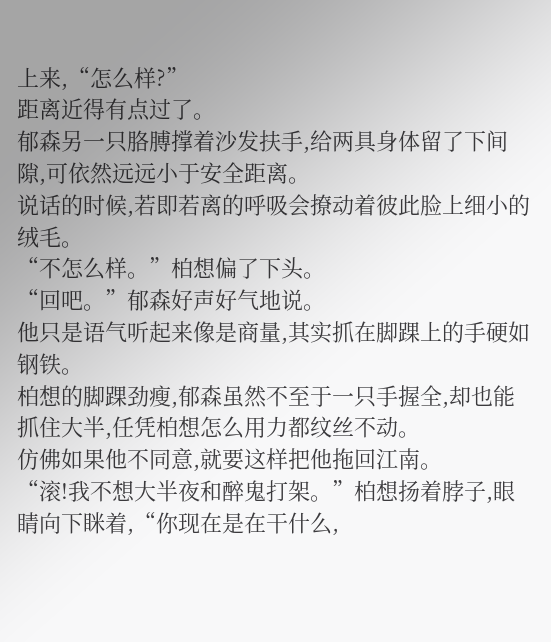上来,“怎么样?”
距离近得有点过了。
郁森另一只胳膊撑着沙发扶手,给两具身体留了下间隙,可依然远远小于安全距离。
说话的时候,若即若离的呼吸会撩动着彼此脸上细小的绒毛。
“不怎么样。”柏想偏了下头。
“回吧。”郁森好声好气地说。
他只是语气听起来像是商量,其实抓在脚踝上的手硬如钢铁。
柏想的脚踝劲瘦,郁森虽然不至于一只手握全,却也能抓住大半,任凭柏想怎么用力都纹丝不动。
仿佛如果他不同意,就要这样把他拖回江南。
“滚!我不想大半夜和醉鬼打架。”柏想扬着脖子,眼睛向下眯着,“你现在是在干什么,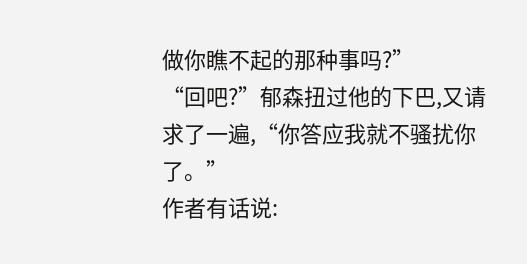做你瞧不起的那种事吗?”
“回吧?”郁森扭过他的下巴,又请求了一遍,“你答应我就不骚扰你了。”
作者有话说: